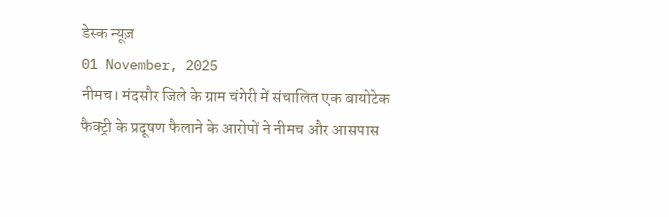डेस्क न्यूज़
01 November, 2025
नीमच। मंदसौर जिले के ग्राम चंगेरी में संचालित एक बायोटेक फैक्ट्री के प्रदूषण फैलाने के आरोपों ने नीमच और आसपास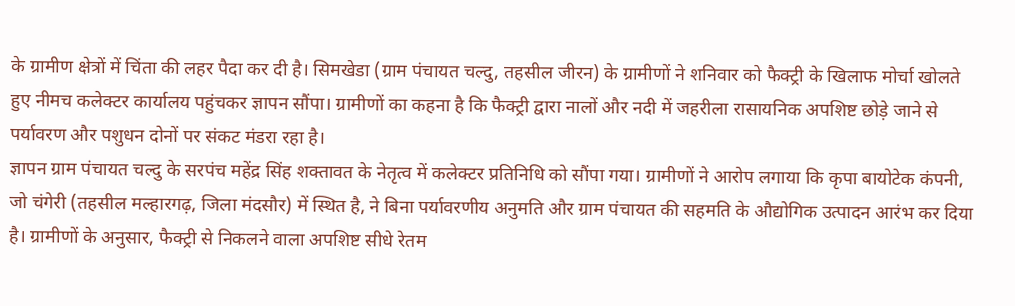के ग्रामीण क्षेत्रों में चिंता की लहर पैदा कर दी है। सिमखेडा (ग्राम पंचायत चल्दु, तहसील जीरन) के ग्रामीणों ने शनिवार को फैक्ट्री के खिलाफ मोर्चा खोलते हुए नीमच कलेक्टर कार्यालय पहुंचकर ज्ञापन सौंपा। ग्रामीणों का कहना है कि फैक्ट्री द्वारा नालों और नदी में जहरीला रासायनिक अपशिष्ट छोड़े जाने से पर्यावरण और पशुधन दोनों पर संकट मंडरा रहा है।
ज्ञापन ग्राम पंचायत चल्दु के सरपंच महेंद्र सिंह शक्तावत के नेतृत्व में कलेक्टर प्रतिनिधि को सौंपा गया। ग्रामीणों ने आरोप लगाया कि कृपा बायोटेक कंपनी, जो चंगेरी (तहसील मल्हारगढ़, जिला मंदसौर) में स्थित है, ने बिना पर्यावरणीय अनुमति और ग्राम पंचायत की सहमति के औद्योगिक उत्पादन आरंभ कर दिया है। ग्रामीणों के अनुसार, फैक्ट्री से निकलने वाला अपशिष्ट सीधे रेतम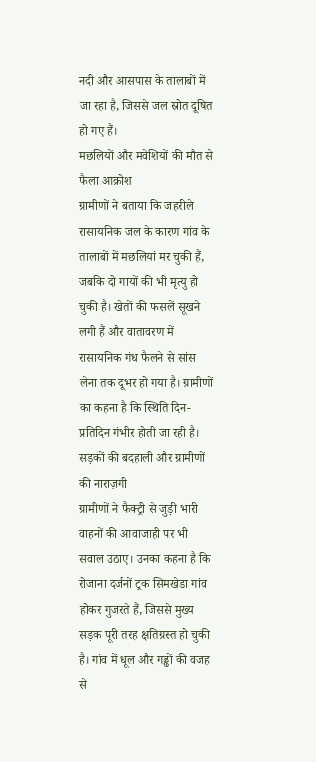नदी और आसपास के तालाबों में जा रहा है, जिससे जल स्रोत दूषित हो गए हैं।
मछलियों और मवेशियों की मौत से फैला आक्रोश
ग्रामीणों ने बताया कि जहरीले रासायनिक जल के कारण गांव के तालाबों में मछलियां मर चुकी हैं, जबकि दो गायों की भी मृत्यु हो चुकी है। खेतों की फसलें सूखने लगी हैं और वातावरण में रासायनिक गंध फैलने से सांस लेना तक दूभर हो गया है। ग्रामीणों का कहना है कि स्थिति दिन-प्रतिदिन गंभीर होती जा रही है।
सड़कों की बदहाली और ग्रामीणों की नाराज़गी
ग्रामीणों ने फैक्ट्री से जुड़ी भारी वाहनों की आवाजाही पर भी सवाल उठाए। उनका कहना है कि रोजाना दर्जनों ट्रक सिमखेडा गांव होकर गुजरते हैं, जिससे मुख्य सड़क पूरी तरह क्षतिग्रस्त हो चुकी है। गांव में धूल और गड्ढों की वजह से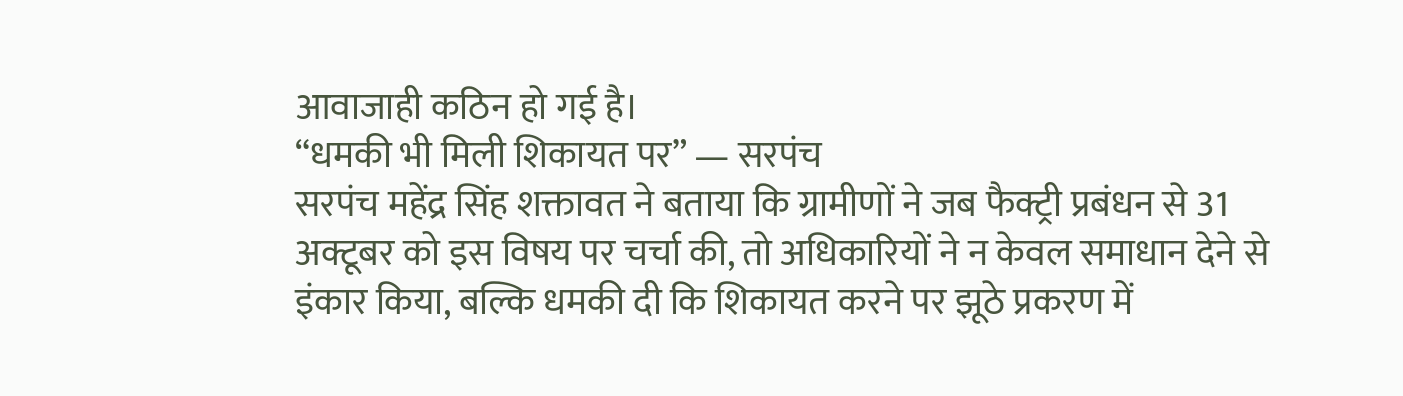आवाजाही कठिन हो गई है।
“धमकी भी मिली शिकायत पर” — सरपंच
सरपंच महेंद्र सिंह शक्तावत ने बताया कि ग्रामीणों ने जब फैक्ट्री प्रबंधन से 31 अक्टूबर को इस विषय पर चर्चा की, तो अधिकारियों ने न केवल समाधान देने से इंकार किया, बल्कि धमकी दी कि शिकायत करने पर झूठे प्रकरण में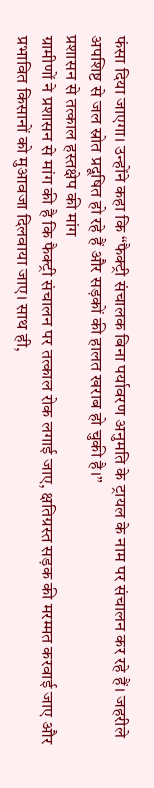फंसा दिया जाएगा। उन्होंने कहा कि “फैक्ट्री संचालक बिना पर्यावरण अनुमति के ट्रायल के नाम पर संचालन कर रहे हैं। जहरीले अपशिष्ट से जल स्रोत प्रदूषित हो रहे हैं और सड़कों की हालत खराब हो चुकी है।”
प्रशासन से तत्काल हस्तक्षेप की मांग
ग्रामीणों ने प्रशासन से मांग की है कि फैक्ट्री संचालन पर तत्काल रोक लगाई जाए, क्षतिग्रस्त सड़क की मरम्मत करवाई जाए और प्रभावित किसानों को मुआवजा दिलवाया जाए। साथ ही,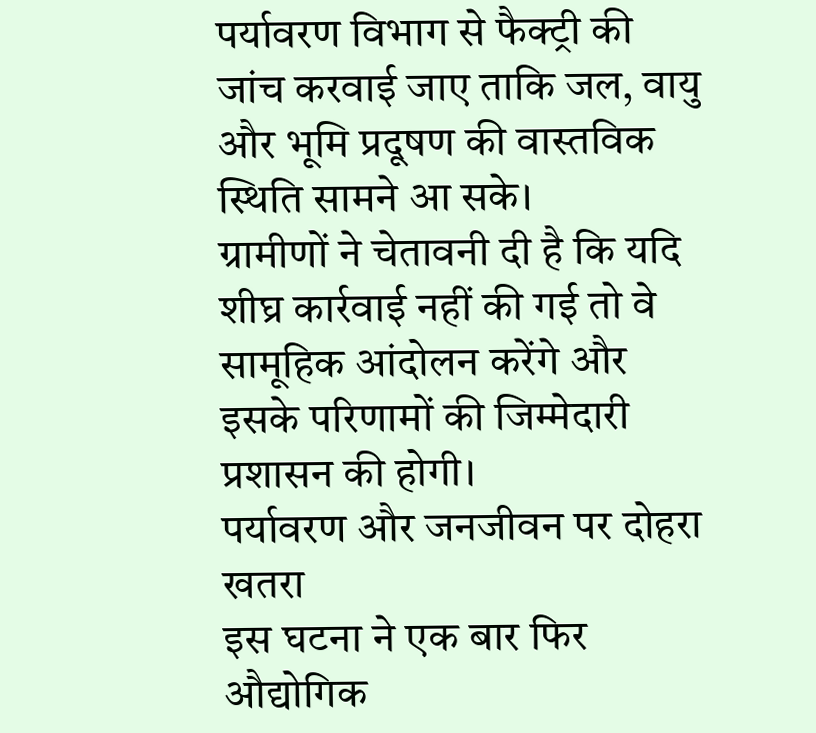पर्यावरण विभाग से फैक्ट्री की जांच करवाई जाए ताकि जल, वायु और भूमि प्रदूषण की वास्तविक स्थिति सामने आ सके।
ग्रामीणों ने चेतावनी दी है कि यदि शीघ्र कार्रवाई नहीं की गई तो वे सामूहिक आंदोलन करेंगे और इसके परिणामों की जिम्मेदारी प्रशासन की होगी।
पर्यावरण और जनजीवन पर दोहरा खतरा
इस घटना ने एक बार फिर औद्योगिक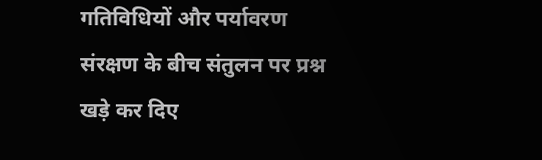गतिविधियों और पर्यावरण संरक्षण के बीच संतुलन पर प्रश्न खड़े कर दिए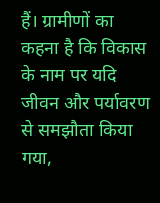हैं। ग्रामीणों का कहना है कि विकास के नाम पर यदि जीवन और पर्यावरण से समझौता किया गया,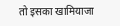तो इसका खामियाजा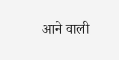आने वाली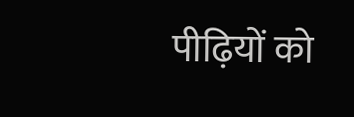पीढ़ियों को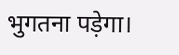भुगतना पड़ेगा।